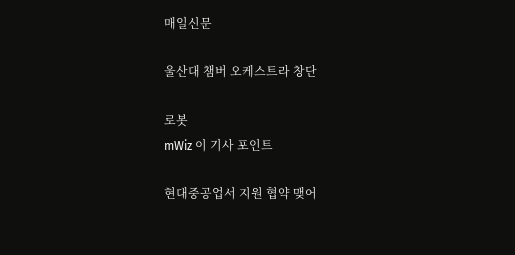매일신문

울산대 챔버 오케스트라 창단

로봇
mWiz 이 기사 포인트

현대중공업서 지원 협약 맺어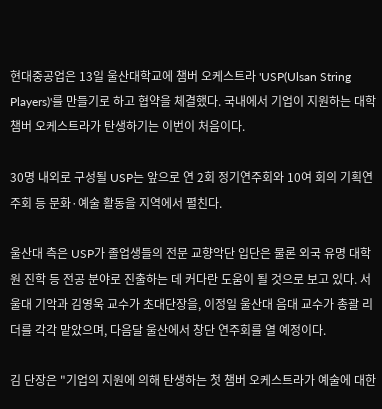현대중공업은 13일 울산대학교에 챔버 오케스트라 'USP(Ulsan String Players)'를 만들기로 하고 협약을 체결했다. 국내에서 기업이 지원하는 대학 챔버 오케스트라가 탄생하기는 이번이 처음이다.

30명 내외로 구성될 USP는 앞으로 연 2회 정기연주회와 10여 회의 기획연주회 등 문화·예술 활동을 지역에서 펼친다.

울산대 측은 USP가 졸업생들의 전문 교향악단 입단은 물론 외국 유명 대학원 진학 등 전공 분야로 진출하는 데 커다란 도움이 될 것으로 보고 있다. 서울대 기악과 김영욱 교수가 초대단장을, 이정일 울산대 음대 교수가 총괄 리더를 각각 맡았으며, 다음달 울산에서 창단 연주회를 열 예정이다.

김 단장은 "기업의 지원에 의해 탄생하는 첫 챔버 오케스트라가 예술에 대한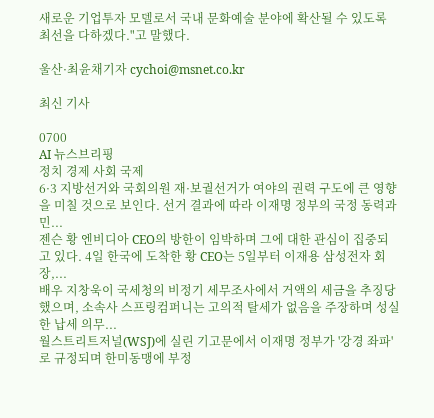새로운 기업투자 모델로서 국내 문화예술 분야에 확산될 수 있도록 최선을 다하겠다."고 말했다.

울산·최윤채기자 cychoi@msnet.co.kr

최신 기사

0700
AI 뉴스브리핑
정치 경제 사회 국제
6·3 지방선거와 국회의원 재·보궐선거가 여야의 권력 구도에 큰 영향을 미칠 것으로 보인다. 선거 결과에 따라 이재명 정부의 국정 동력과 민...
젠슨 황 엔비디아 CEO의 방한이 임박하며 그에 대한 관심이 집중되고 있다. 4일 한국에 도착한 황 CEO는 5일부터 이재용 삼성전자 회장,...
배우 지창욱이 국세청의 비정기 세무조사에서 거액의 세금을 추징당했으며, 소속사 스프링컴퍼니는 고의적 탈세가 없음을 주장하며 성실한 납세 의무...
월스트리트저널(WSJ)에 실린 기고문에서 이재명 정부가 '강경 좌파'로 규정되며 한미동맹에 부정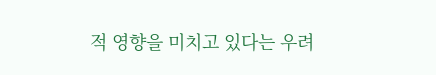적 영향을 미치고 있다는 우려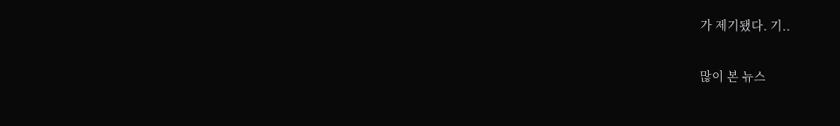가 제기됐다. 기..

많이 본 뉴스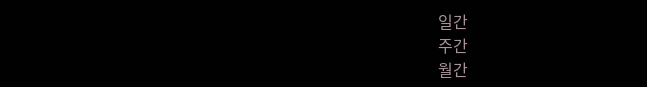일간
주간
월간